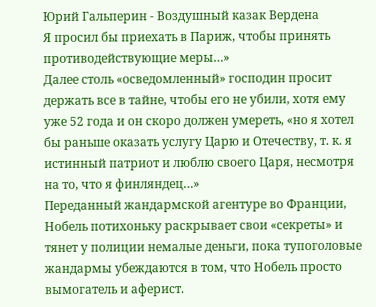Юрий Гальперин - Воздушный казак Вердена
Я просил бы приехать в Париж, чтобы принять противодействующие меры…»
Далее столь «осведомленный» господин просит держать все в тайне, чтобы его не убили, хотя ему уже 52 года и он скоро должен умереть, «но я хотел бы раньше оказать услугу Царю и Отечеству, т. к. я истинный патриот и люблю своего Царя, несмотря на то, что я финляндец…»
Переданный жандармской агентуре во Франции, Нобель потихоньку раскрывает свои «секреты» и тянет у полиции немалые деньги, пока тупоголовые жандармы убеждаются в том, что Нобель просто вымогатель и аферист.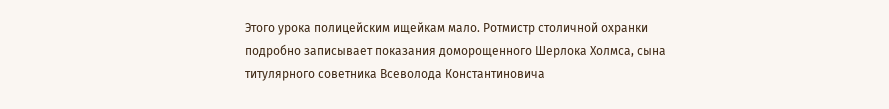Этого урока полицейским ищейкам мало. Ротмистр столичной охранки подробно записывает показания доморощенного Шерлока Холмса, сына титулярного советника Всеволода Константиновича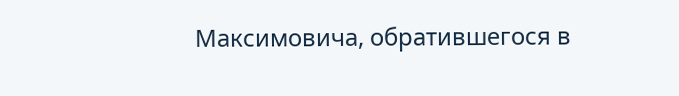Максимовича, обратившегося в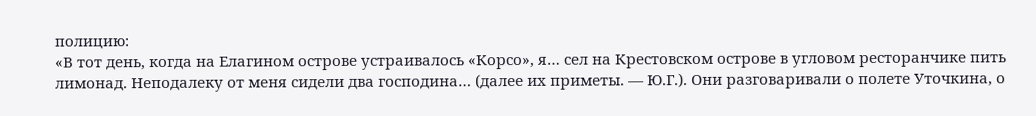полицию:
«В тот день, когда на Елагином острове устраивалось «Корсо», я… сел на Крестовском острове в угловом ресторанчике пить лимонад. Неподалеку от меня сидели два господина… (далее их приметы. — Ю.Г.). Они разговаривали о полете Уточкина, о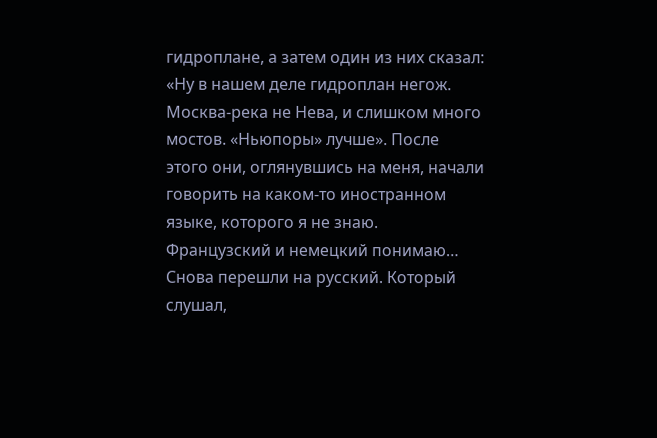гидроплане, а затем один из них сказал: «Ну в нашем деле гидроплан негож. Москва-река не Нева, и слишком много мостов. «Ньюпоры» лучше». После этого они, оглянувшись на меня, начали говорить на каком-то иностранном языке, которого я не знаю. Французский и немецкий понимаю… Снова перешли на русский. Который слушал,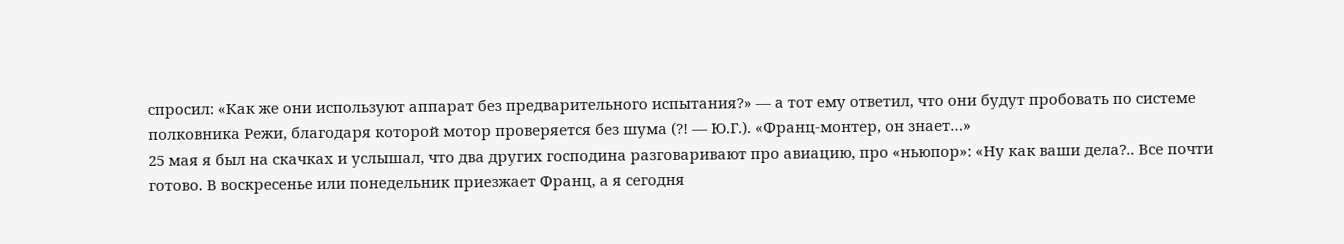спросил: «Как же они используют аппарат без предварительного испытания?» — а тот ему ответил, что они будут пробовать по системе полковника Режи, благодаря которой мотор проверяется без шума (?! — Ю.Г.). «Франц-монтер, он знает…»
25 мая я был на скачках и услышал, что два других господина разговаривают про авиацию, про «ньюпор»: «Ну как ваши дела?.. Все почти готово. В воскресенье или понедельник приезжает Франц, а я сегодня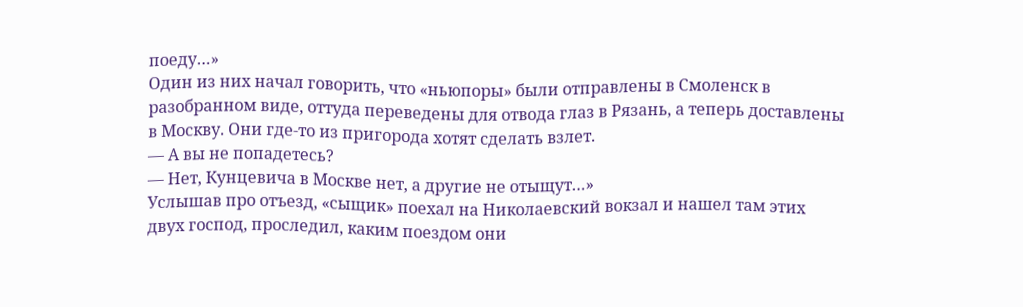поеду…»
Один из них начал говорить, что «ньюпоры» были отправлены в Смоленск в разобранном виде, оттуда переведены для отвода глаз в Рязань, а теперь доставлены в Москву. Они где-то из пригорода хотят сделать взлет.
— А вы не попадетесь?
— Нет, Кунцевича в Москве нет, а другие не отыщут…»
Услышав про отъезд, «сыщик» поехал на Николаевский вокзал и нашел там этих двух господ, проследил, каким поездом они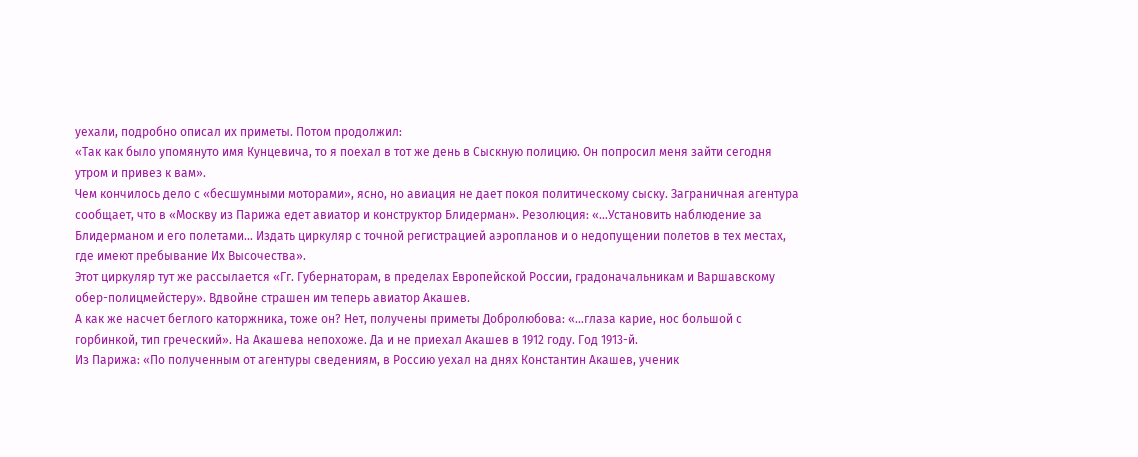уехали, подробно описал их приметы. Потом продолжил:
«Так как было упомянуто имя Кунцевича, то я поехал в тот же день в Сыскную полицию. Он попросил меня зайти сегодня утром и привез к вам».
Чем кончилось дело с «бесшумными моторами», ясно, но авиация не дает покоя политическому сыску. Заграничная агентура сообщает, что в «Москву из Парижа едет авиатор и конструктор Блидерман». Резолюция: «…Установить наблюдение за Блидерманом и его полетами… Издать циркуляр с точной регистрацией аэропланов и о недопущении полетов в тех местах, где имеют пребывание Их Высочества».
Этот циркуляр тут же рассылается «Гг. Губернаторам, в пределах Европейской России, градоначальникам и Варшавскому обер-полицмейстеру». Вдвойне страшен им теперь авиатор Акашев.
А как же насчет беглого каторжника, тоже он? Нет, получены приметы Добролюбова: «…глаза карие, нос большой с горбинкой, тип греческий». На Акашева непохоже. Да и не приехал Акашев в 1912 году. Год 1913-й.
Из Парижа: «По полученным от агентуры сведениям, в Россию уехал на днях Константин Акашев, ученик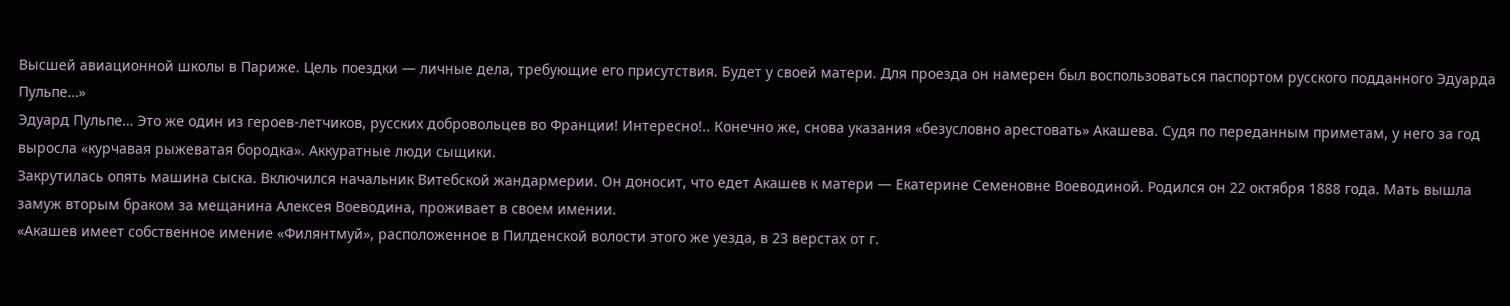Высшей авиационной школы в Париже. Цель поездки — личные дела, требующие его присутствия. Будет у своей матери. Для проезда он намерен был воспользоваться паспортом русского подданного Эдуарда Пульпе…»
Эдуард Пульпе… Это же один из героев-летчиков, русских добровольцев во Франции! Интересно!.. Конечно же, снова указания «безусловно арестовать» Акашева. Судя по переданным приметам, у него за год выросла «курчавая рыжеватая бородка». Аккуратные люди сыщики.
Закрутилась опять машина сыска. Включился начальник Витебской жандармерии. Он доносит, что едет Акашев к матери — Екатерине Семеновне Воеводиной. Родился он 22 октября 1888 года. Мать вышла замуж вторым браком за мещанина Алексея Воеводина, проживает в своем имении.
«Акашев имеет собственное имение «Филянтмуй», расположенное в Пилденской волости этого же уезда, в 23 верстах от г.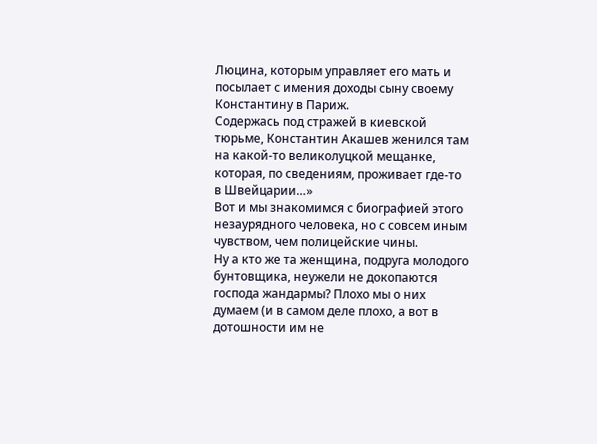Люцина, которым управляет его мать и посылает с имения доходы сыну своему Константину в Париж.
Содержась под стражей в киевской тюрьме, Константин Акашев женился там на какой-то великолуцкой мещанке, которая, по сведениям, проживает где-то в Швейцарии…»
Вот и мы знакомимся с биографией этого незаурядного человека, но с совсем иным чувством, чем полицейские чины.
Ну а кто же та женщина, подруга молодого бунтовщика, неужели не докопаются господа жандармы? Плохо мы о них думаем (и в самом деле плохо, а вот в дотошности им не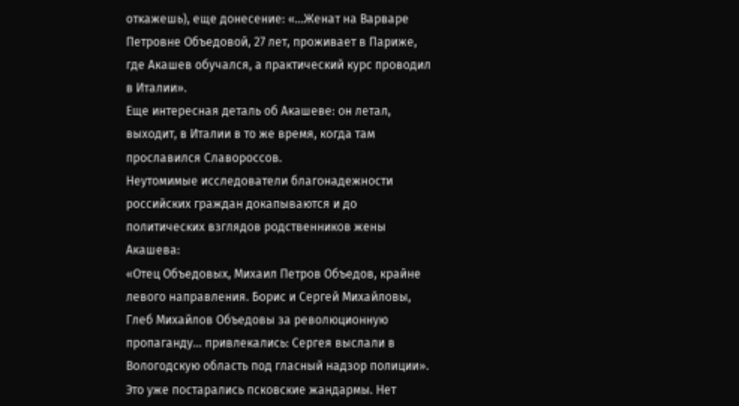откажешь), еще донесение: «…Женат на Варваре Петровне Объедовой, 27 лет, проживает в Париже, где Акашев обучался, а практический курс проводил в Италии».
Еще интересная деталь об Акашеве: он летал, выходит, в Италии в то же время, когда там прославился Славороссов.
Неутомимые исследователи благонадежности российских граждан докапываются и до политических взглядов родственников жены Акашева:
«Отец Объедовых, Михаил Петров Объедов, крайне левого направления. Борис и Сергей Михайловы, Глеб Михайлов Объедовы за революционную пропаганду… привлекались: Сергея выслали в Вологодскую область под гласный надзор полиции». Это уже постарались псковские жандармы. Нет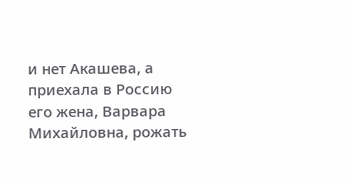и нет Акашева, а приехала в Россию его жена, Варвара Михайловна, рожать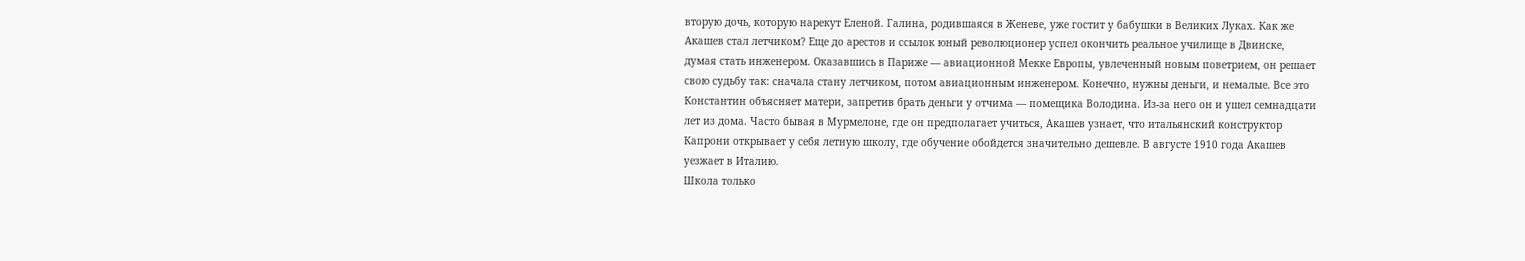вторую дочь, которую нарекут Еленой. Галина, родившаяся в Женеве, уже гостит у бабушки в Великих Луках. Как же Акашев стал летчиком? Еще до арестов и ссылок юный революционер успел окончить реальное училище в Двинске, думая стать инженером. Оказавшись в Париже — авиационной Мекке Европы, увлеченный новым поветрием, он решает свою судьбу так: сначала стану летчиком, потом авиационным инженером. Конечно, нужны деньги, и немалые. Все это Константин объясняет матери, запретив брать деньги у отчима — помещика Володина. Из-за него он и ушел семнадцати лет из дома. Часто бывая в Мурмелоне, где он предполагает учиться, Акашев узнает, что итальянский конструктор Капрони открывает у себя летную школу, где обучение обойдется значительно дешевле. В августе 1910 года Акашев уезжает в Италию.
Школа только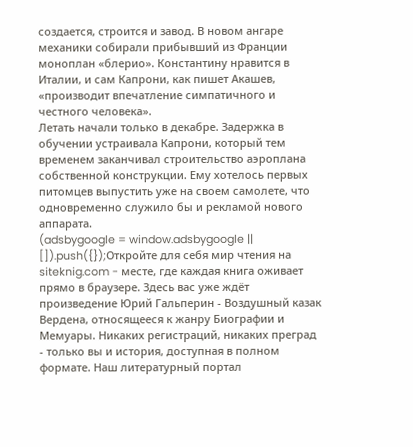создается, строится и завод. В новом ангаре механики собирали прибывший из Франции моноплан «блерио». Константину нравится в Италии, и сам Капрони, как пишет Акашев, «производит впечатление симпатичного и честного человека».
Летать начали только в декабре. Задержка в обучении устраивала Капрони, который тем временем заканчивал строительство аэроплана собственной конструкции. Ему хотелось первых питомцев выпустить уже на своем самолете, что одновременно служило бы и рекламой нового аппарата.
(adsbygoogle = window.adsbygoogle || []).push({});Откройте для себя мир чтения на siteknig.com - месте, где каждая книга оживает прямо в браузере. Здесь вас уже ждёт произведение Юрий Гальперин - Воздушный казак Вердена, относящееся к жанру Биографии и Мемуары. Никаких регистраций, никаких преград - только вы и история, доступная в полном формате. Наш литературный портал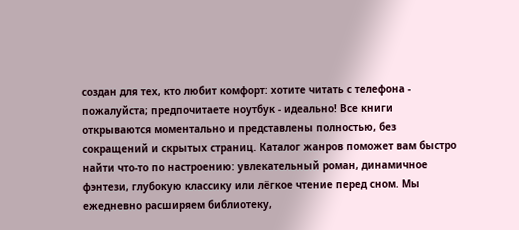создан для тех, кто любит комфорт: хотите читать с телефона - пожалуйста; предпочитаете ноутбук - идеально! Все книги открываются моментально и представлены полностью, без сокращений и скрытых страниц. Каталог жанров поможет вам быстро найти что-то по настроению: увлекательный роман, динамичное фэнтези, глубокую классику или лёгкое чтение перед сном. Мы ежедневно расширяем библиотеку,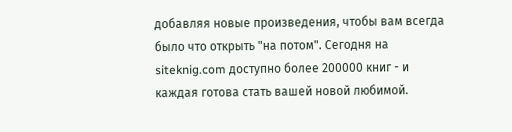добавляя новые произведения, чтобы вам всегда было что открыть "на потом". Сегодня на siteknig.com доступно более 200000 книг - и каждая готова стать вашей новой любимой.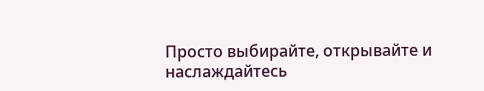Просто выбирайте, открывайте и наслаждайтесь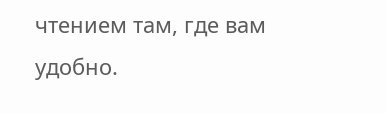чтением там, где вам удобно.